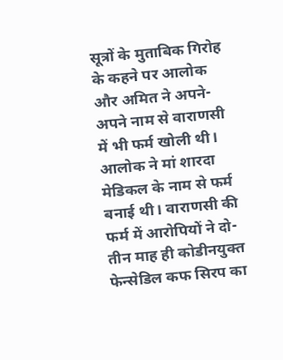सूत्रों के मुताबिक गिरोह के कहने पर आलोक और अमित ने अपने-अपने नाम से वाराणसी में भी फर्म खोली थी। आलोक ने मां शारदा मेडिकल के नाम से फर्म बनाई थी। वाराणसी की फर्म में आरोपियों ने दो-तीन माह ही कोडीनयुक्त फेन्सेडिल कफ सिरप का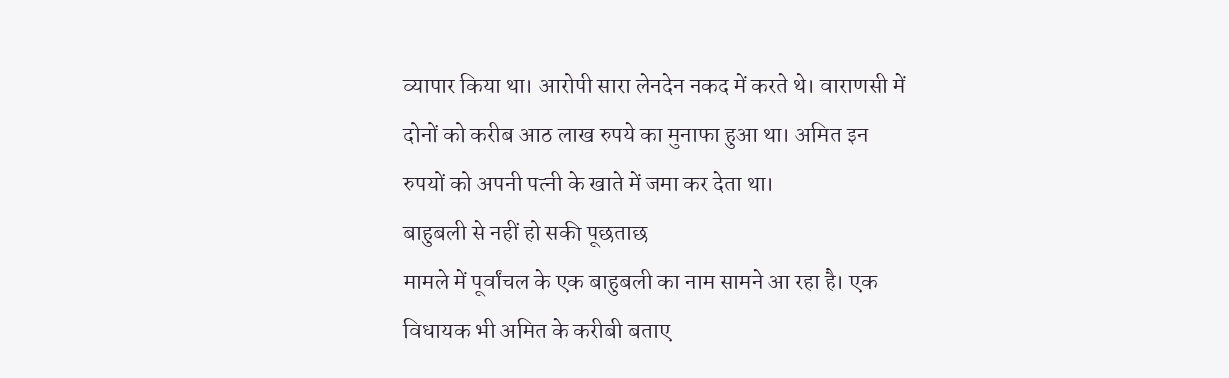व्यापार किया था। आरोपी सारा लेनदेन नकद में करते थे। वाराणसी में दोनों को करीब आठ लाख रुपये का मुनाफा हुआ था। अमित इन रुपयों को अपनी पत्नी के खाते में जमा कर देता था।
बाहुबली से नहीं हो सकी पूछताछ
मामले में पूर्वांचल के एक बाहुबली का नाम सामने आ रहा है। एक विधायक भी अमित के करीबी बताए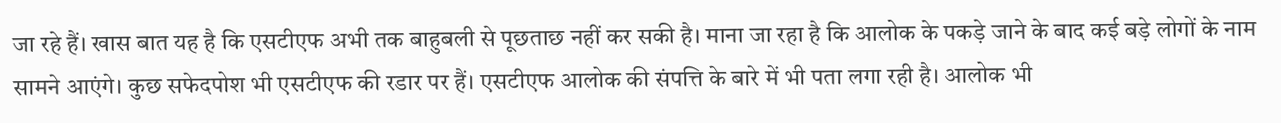जा रहे हैं। खास बात यह है कि एसटीएफ अभी तक बाहुबली से पूछताछ नहीं कर सकी है। माना जा रहा है कि आलोक के पकड़े जाने के बाद कई बड़े लोगों के नाम सामने आएंगे। कुछ सफेदपोश भी एसटीएफ की रडार पर हैं। एसटीएफ आलोक की संपत्ति के बारे में भी पता लगा रही है। आलोक भी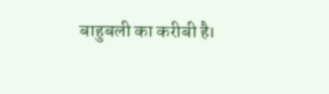बाहुबली का करीबी है।